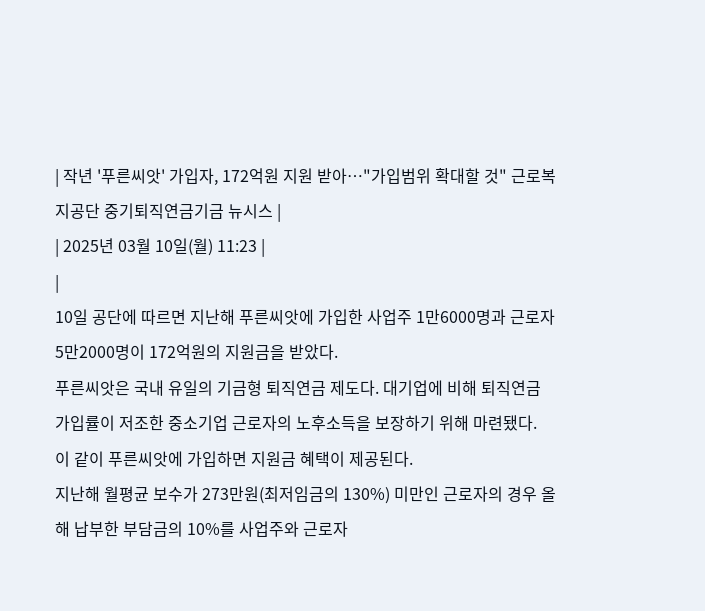| 작년 '푸른씨앗' 가입자, 172억원 지원 받아…"가입범위 확대할 것" 근로복지공단 중기퇴직연금기금 뉴시스 |
| 2025년 03월 10일(월) 11:23 |
|
10일 공단에 따르면 지난해 푸른씨앗에 가입한 사업주 1만6000명과 근로자 5만2000명이 172억원의 지원금을 받았다.
푸른씨앗은 국내 유일의 기금형 퇴직연금 제도다. 대기업에 비해 퇴직연금 가입률이 저조한 중소기업 근로자의 노후소득을 보장하기 위해 마련됐다.
이 같이 푸른씨앗에 가입하면 지원금 혜택이 제공된다.
지난해 월평균 보수가 273만원(최저임금의 130%) 미만인 근로자의 경우 올해 납부한 부담금의 10%를 사업주와 근로자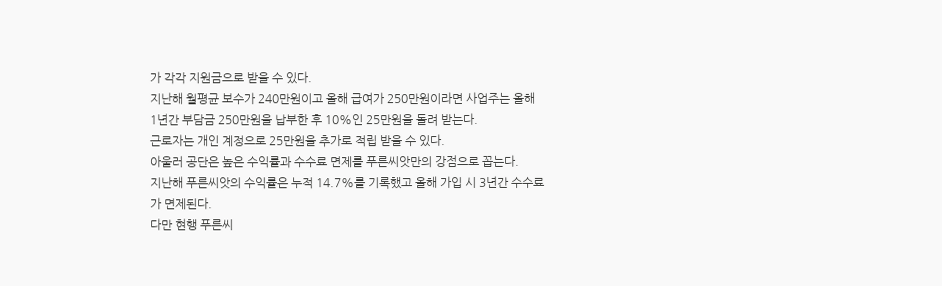가 각각 지원금으로 받을 수 있다.
지난해 월평균 보수가 240만원이고 올해 급여가 250만원이라면 사업주는 올해 1년간 부담금 250만원을 납부한 후 10%인 25만원을 돌려 받는다.
근로자는 개인 계정으로 25만원을 추가로 적립 받을 수 있다.
아울러 공단은 높은 수익률과 수수료 면제를 푸른씨앗만의 강점으로 꼽는다.
지난해 푸른씨앗의 수익률은 누적 14.7%를 기록했고 올해 가입 시 3년간 수수료가 면제된다.
다만 현행 푸른씨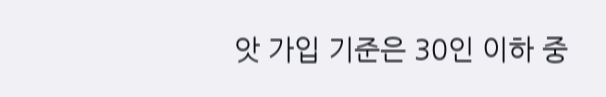앗 가입 기준은 30인 이하 중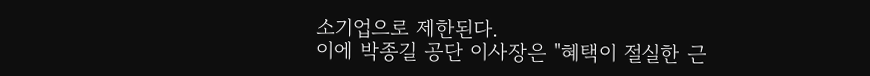소기업으로 제한된다.
이에 박종길 공단 이사장은 "혜택이 절실한 근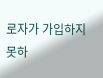로자가 가입하지 못하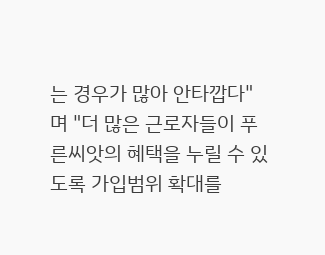는 경우가 많아 안타깝다"며 "더 많은 근로자들이 푸른씨앗의 혜택을 누릴 수 있도록 가입범위 확대를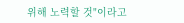위해 노력할 것"이라고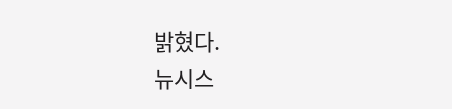밝혔다.
뉴시스